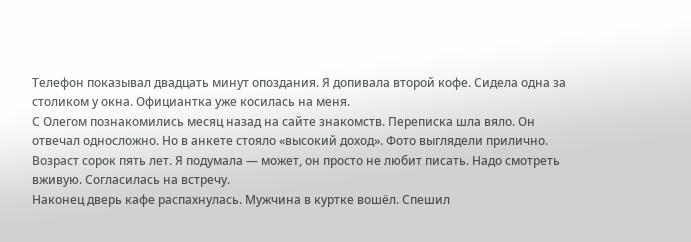Телефон показывал двадцать минут опоздания. Я допивала второй кофе. Сидела одна за столиком у окна. Официантка уже косилась на меня.
С Олегом познакомились месяц назад на сайте знакомств. Переписка шла вяло. Он отвечал односложно. Но в анкете стояло «высокий доход». Фото выглядели прилично. Возраст сорок пять лет. Я подумала — может, он просто не любит писать. Надо смотреть вживую. Согласилась на встречу.
Наконец дверь кафе распахнулась. Мужчина в куртке вошёл. Спешил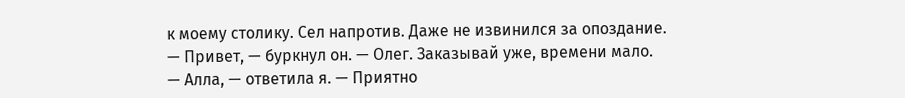к моему столику. Сел напротив. Даже не извинился за опоздание.
— Привет, — буркнул он. — Олег. Заказывай уже, времени мало.
— Алла, — ответила я. — Приятно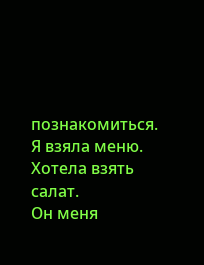познакомиться.
Я взяла меню. Хотела взять салат.
Он меня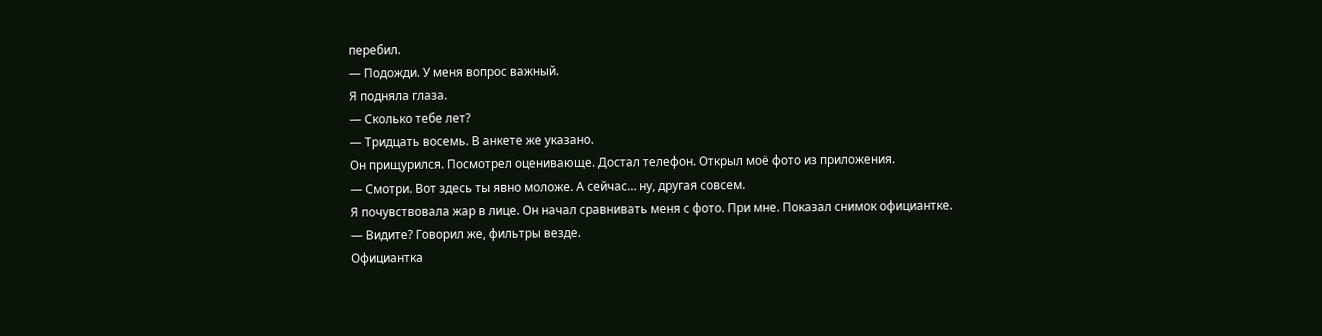перебил.
— Подожди. У меня вопрос важный.
Я подняла глаза.
— Сколько тебе лет?
— Тридцать восемь. В анкете же указано.
Он прищурился. Посмотрел оценивающе. Достал телефон. Открыл моё фото из приложения.
— Смотри. Вот здесь ты явно моложе. А сейчас… ну, другая совсем.
Я почувствовала жар в лице. Он начал сравнивать меня с фото. При мне. Показал снимок официантке.
— Видите? Говорил же, фильтры везде.
Официантка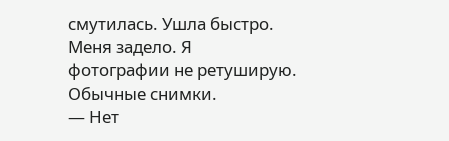смутилась. Ушла быстро.
Меня задело. Я фотографии не ретуширую. Обычные снимки.
— Нет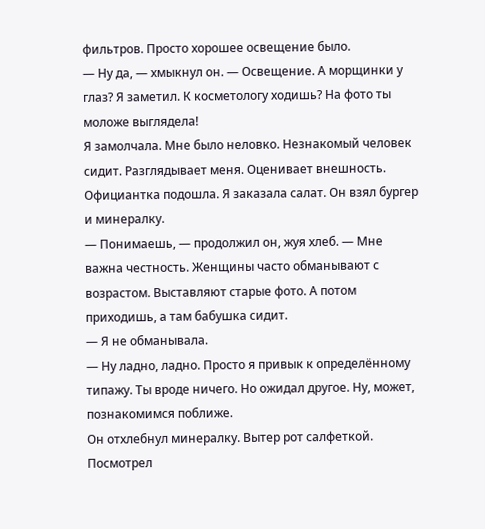фильтров. Просто хорошее освещение было.
— Ну да, — хмыкнул он. — Освещение. А морщинки у глаз? Я заметил. К косметологу ходишь? На фото ты моложе выглядела!
Я замолчала. Мне было неловко. Незнакомый человек сидит. Разглядывает меня. Оценивает внешность.
Официантка подошла. Я заказала салат. Он взял бургер и минералку.
— Понимаешь, — продолжил он, жуя хлеб. — Мне важна честность. Женщины часто обманывают с возрастом. Выставляют старые фото. А потом приходишь, а там бабушка сидит.
— Я не обманывала.
— Ну ладно, ладно. Просто я привык к определённому типажу. Ты вроде ничего. Но ожидал другое. Ну, может, познакомимся поближе.
Он отхлебнул минералку. Вытер рот салфеткой. Посмотрел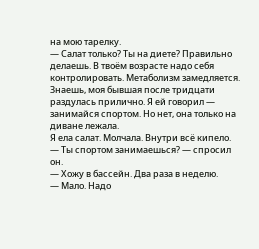на мою тарелку.
— Салат только? Ты на диете? Правильно делаешь. В твоём возрасте надо себя контролировать. Метаболизм замедляется. Знаешь, моя бывшая после тридцати раздулась прилично. Я ей говорил — занимайся спортом. Но нет, она только на диване лежала.
Я ела салат. Молчала. Внутри всё кипело.
— Ты спортом занимаешься? — спросил он.
— Хожу в бассейн. Два раза в неделю.
— Мало. Надо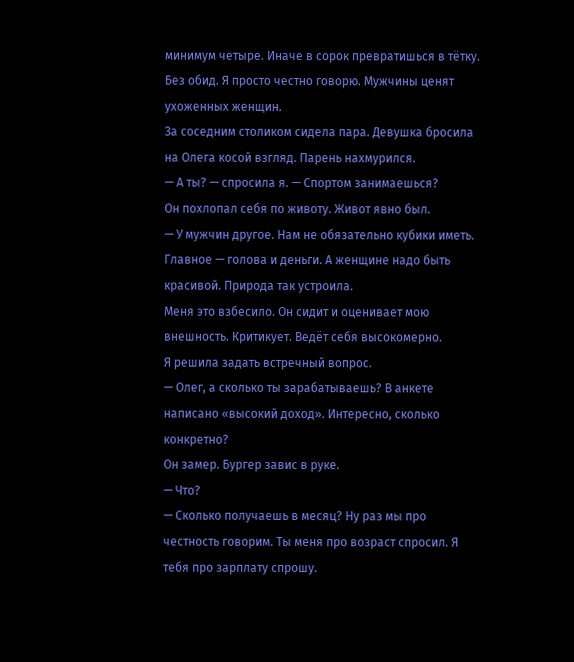минимум четыре. Иначе в сорок превратишься в тётку. Без обид. Я просто честно говорю. Мужчины ценят ухоженных женщин.
За соседним столиком сидела пара. Девушка бросила на Олега косой взгляд. Парень нахмурился.
— А ты? — спросила я. — Спортом занимаешься?
Он похлопал себя по животу. Живот явно был.
— У мужчин другое. Нам не обязательно кубики иметь. Главное — голова и деньги. А женщине надо быть красивой. Природа так устроила.
Меня это взбесило. Он сидит и оценивает мою внешность. Критикует. Ведёт себя высокомерно.
Я решила задать встречный вопрос.
— Олег, а сколько ты зарабатываешь? В анкете написано «высокий доход». Интересно, сколько конкретно?
Он замер. Бургер завис в руке.
— Что?
— Сколько получаешь в месяц? Ну раз мы про честность говорим. Ты меня про возраст спросил. Я тебя про зарплату спрошу.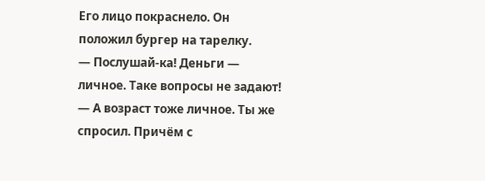Его лицо покраснело. Он положил бургер на тарелку.
— Послушай-ка! Деньги — личное. Таке вопросы не задают!
— А возраст тоже личное. Ты же спросил. Причём с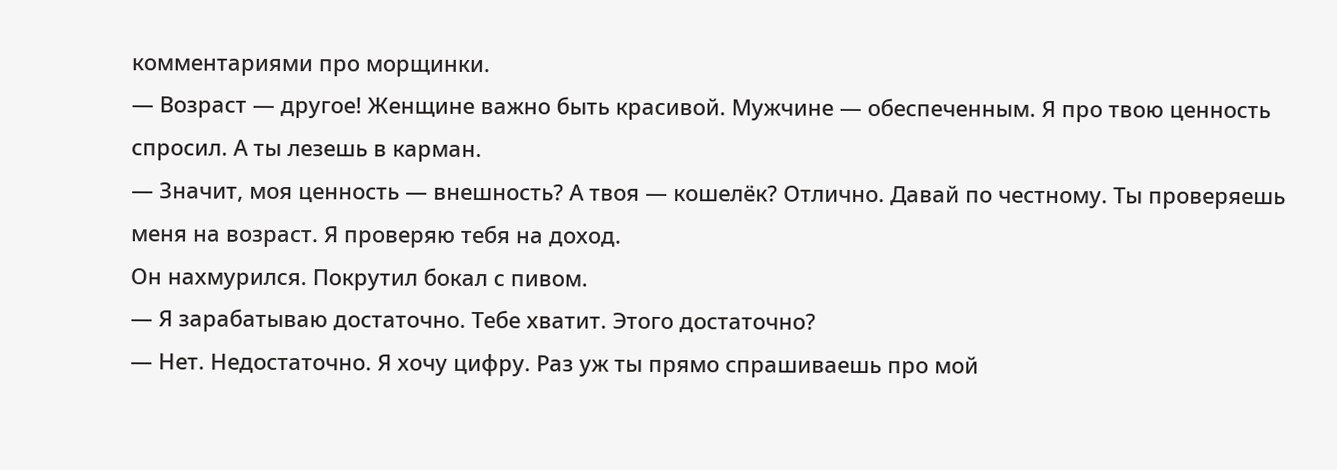комментариями про морщинки.
— Возраст — другое! Женщине важно быть красивой. Мужчине — обеспеченным. Я про твою ценность спросил. А ты лезешь в карман.
— Значит, моя ценность — внешность? А твоя — кошелёк? Отлично. Давай по честному. Ты проверяешь меня на возраст. Я проверяю тебя на доход.
Он нахмурился. Покрутил бокал с пивом.
— Я зарабатываю достаточно. Тебе хватит. Этого достаточно?
— Нет. Недостаточно. Я хочу цифру. Раз уж ты прямо спрашиваешь про мой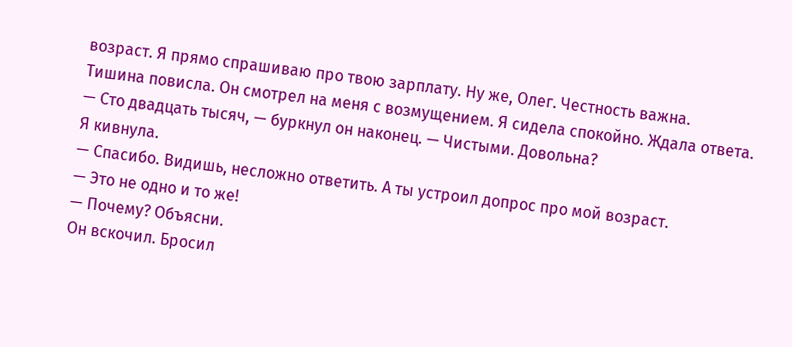возраст. Я прямо спрашиваю про твою зарплату. Ну же, Олег. Честность важна.
Тишина повисла. Он смотрел на меня с возмущением. Я сидела спокойно. Ждала ответа.
— Сто двадцать тысяч, — буркнул он наконец. — Чистыми. Довольна?
Я кивнула.
— Спасибо. Видишь, несложно ответить. А ты устроил допрос про мой возраст.
— Это не одно и то же!
— Почему? Объясни.
Он вскочил. Бросил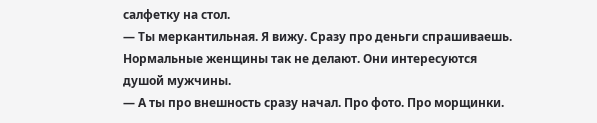салфетку на стол.
— Ты меркантильная. Я вижу. Сразу про деньги спрашиваешь. Нормальные женщины так не делают. Они интересуются душой мужчины.
— А ты про внешность сразу начал. Про фото. Про морщинки.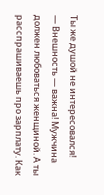Ты же душой не интересовался!
— Внешность — важна! Мужчина должен любоваться женщиной. А ты расспрашиваешь про зарплату. Как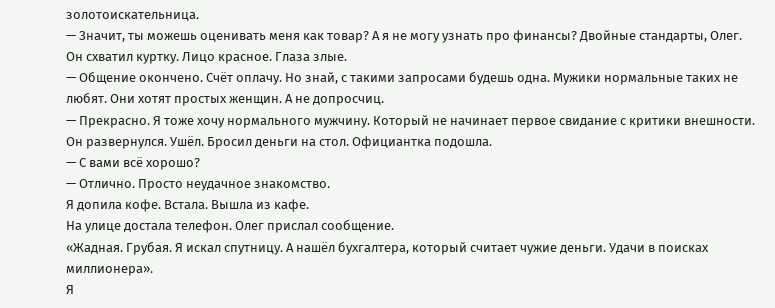золотоискательница.
— Значит, ты можешь оценивать меня как товар? А я не могу узнать про финансы? Двойные стандарты, Олег.
Он схватил куртку. Лицо красное. Глаза злые.
— Общение окончено. Счёт оплачу. Но знай, с такими запросами будешь одна. Мужики нормальные таких не любят. Они хотят простых женщин. А не допросчиц.
— Прекрасно. Я тоже хочу нормального мужчину. Который не начинает первое свидание с критики внешности.
Он развернулся. Ушёл. Бросил деньги на стол. Официантка подошла.
— С вами всё хорошо?
— Отлично. Просто неудачное знакомство.
Я допила кофе. Встала. Вышла из кафе.
На улице достала телефон. Олег прислал сообщение.
«Жадная. Грубая. Я искал спутницу. А нашёл бухгалтера, который считает чужие деньги. Удачи в поисках миллионера».
Я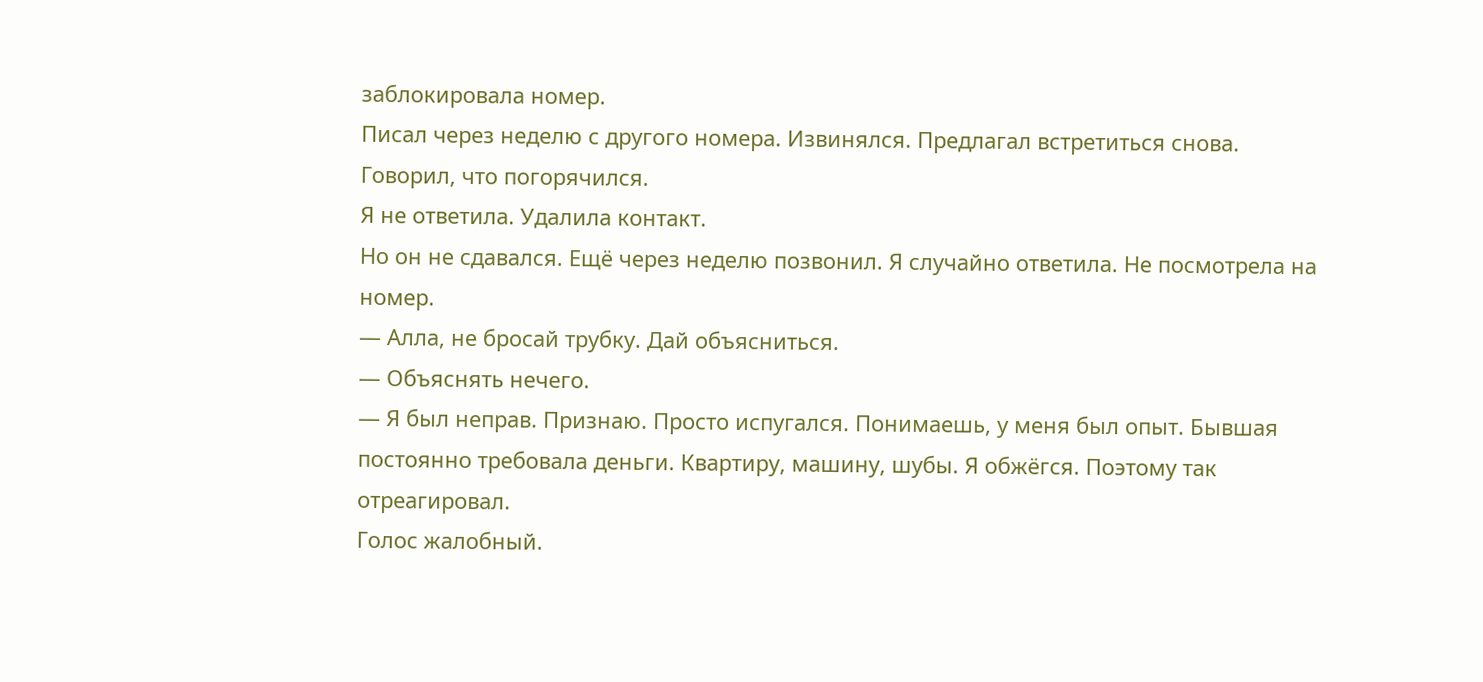заблокировала номер.
Писал через неделю с другого номера. Извинялся. Предлагал встретиться снова. Говорил, что погорячился.
Я не ответила. Удалила контакт.
Но он не сдавался. Ещё через неделю позвонил. Я случайно ответила. Не посмотрела на номер.
— Алла, не бросай трубку. Дай объясниться.
— Объяснять нечего.
— Я был неправ. Признаю. Просто испугался. Понимаешь, у меня был опыт. Бывшая постоянно требовала деньги. Квартиру, машину, шубы. Я обжёгся. Поэтому так отреагировал.
Голос жалобный.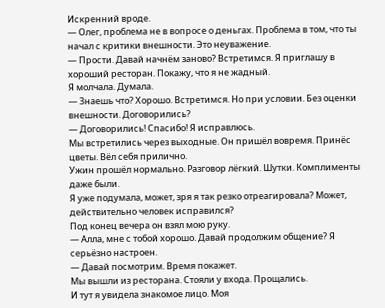Искренний вроде.
— Олег, проблема не в вопросе о деньгах. Проблема в том, что ты начал с критики внешности. Это неуважение.
— Прости. Давай начнём заново? Встретимся. Я приглашу в хороший ресторан. Покажу, что я не жадный.
Я молчала. Думала.
— Знаешь что? Хорошо. Встретимся. Но при условии. Без оценки внешности. Договорились?
— Договорились! Спасибо! Я исправлюсь.
Мы встретились через выходные. Он пришёл вовремя. Принёс цветы. Вёл себя прилично.
Ужин прошёл нормально. Разговор лёгкий. Шутки. Комплименты даже были.
Я уже подумала, может, зря я так резко отреагировала? Может, действительно человек исправился?
Под конец вечера он взял мою руку.
— Алла, мне с тобой хорошо. Давай продолжим общение? Я серьёзно настроен.
— Давай посмотрим. Время покажет.
Мы вышли из ресторана. Стояли у входа. Прощались.
И тут я увидела знакомое лицо. Моя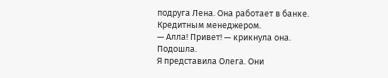подруга Лена. Она работает в банке. Кредитным менеджером.
— Алла! Привет! — крикнула она. Подошла.
Я представила Олега. Они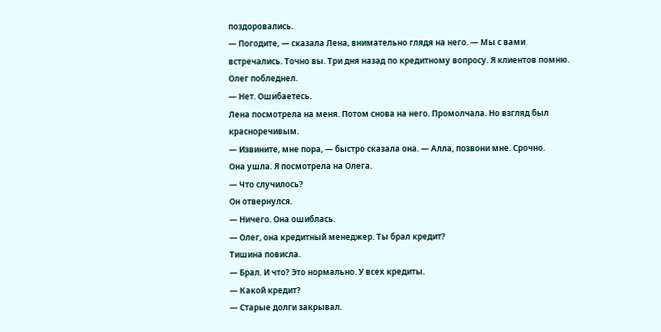поздоровались.
— Погодите, — сказала Лена, внимательно глядя на него. — Мы с вами встречались. Точно вы. Три дня назад по кредитному вопросу. Я клиентов помню.
Олег побледнел.
— Нет. Ошибаетесь.
Лена посмотрела на меня. Потом снова на него. Промолчала. Но взгляд был красноречивым.
— Извините, мне пора, — быстро сказала она. — Алла, позвони мне. Срочно.
Она ушла. Я посмотрела на Олега.
— Что случилось?
Он отвернулся.
— Ничего. Она ошиблась.
— Олег, она кредитный менеджер. Ты брал кредит?
Тишина повисла.
— Брал. И что? Это нормально. У всех кредиты.
— Какой кредит?
— Старые долги закрывал.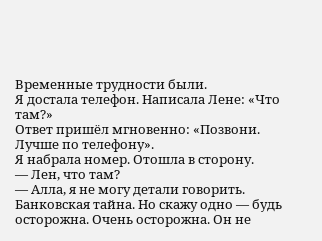Временные трудности были.
Я достала телефон. Написала Лене: «Что там?»
Ответ пришёл мгновенно: «Позвони. Лучше по телефону».
Я набрала номер. Отошла в сторону.
— Лен, что там?
— Алла, я не могу детали говорить. Банковская тайна. Но скажу одно — будь осторожна. Очень осторожна. Он не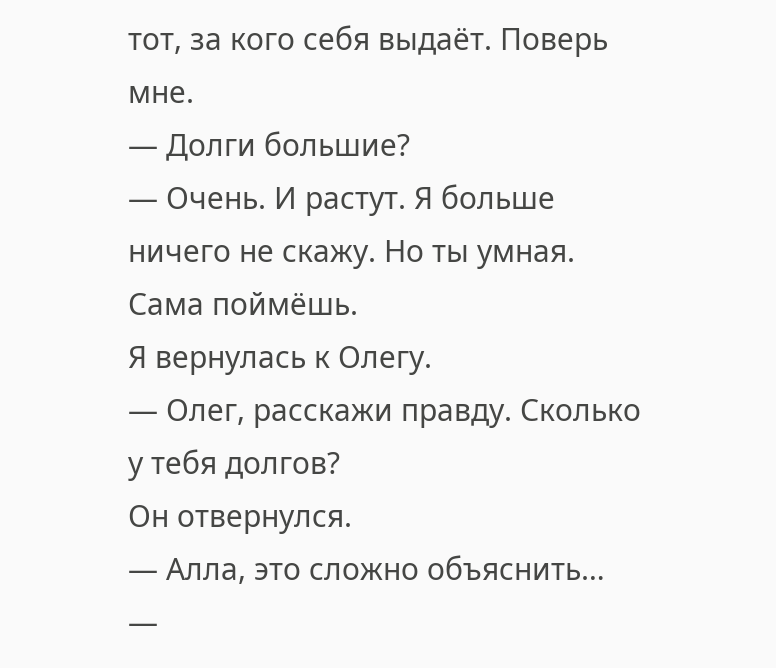тот, за кого себя выдаёт. Поверь мне.
— Долги большие?
— Очень. И растут. Я больше ничего не скажу. Но ты умная. Сама поймёшь.
Я вернулась к Олегу.
— Олег, расскажи правду. Сколько у тебя долгов?
Он отвернулся.
— Алла, это сложно объяснить…
—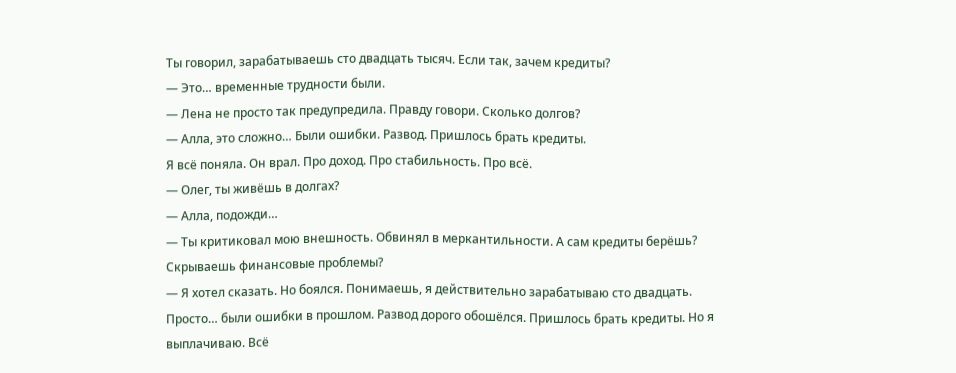Ты говорил, зарабатываешь сто двадцать тысяч. Если так, зачем кредиты?
— Это… временные трудности были.
— Лена не просто так предупредила. Правду говори. Сколько долгов?
— Алла, это сложно… Были ошибки. Развод. Пришлось брать кредиты.
Я всё поняла. Он врал. Про доход. Про стабильность. Про всё.
— Олег, ты живёшь в долгах?
— Алла, подожди…
— Ты критиковал мою внешность. Обвинял в меркантильности. А сам кредиты берёшь? Скрываешь финансовые проблемы?
— Я хотел сказать. Но боялся. Понимаешь, я действительно зарабатываю сто двадцать. Просто… были ошибки в прошлом. Развод дорого обошёлся. Пришлось брать кредиты. Но я выплачиваю. Всё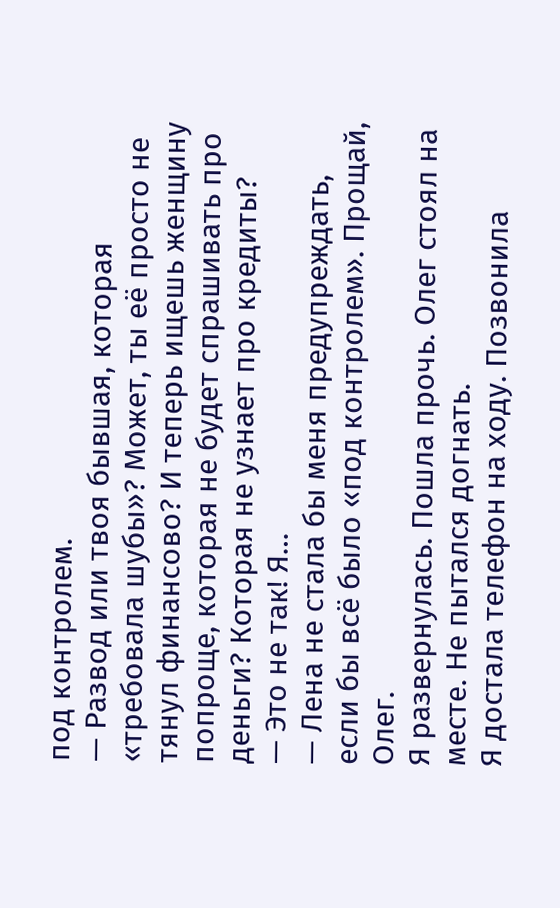под контролем.
— Развод или твоя бывшая, которая «требовала шубы»? Может, ты её просто не тянул финансово? И теперь ищешь женщину попроще, которая не будет спрашивать про деньги? Которая не узнает про кредиты?
— Это не так! Я…
— Лена не стала бы меня предупреждать, если бы всё было «под контролем». Прощай, Олег.
Я развернулась. Пошла прочь. Олег стоял на месте. Не пытался догнать.
Я достала телефон на ходу. Позвонила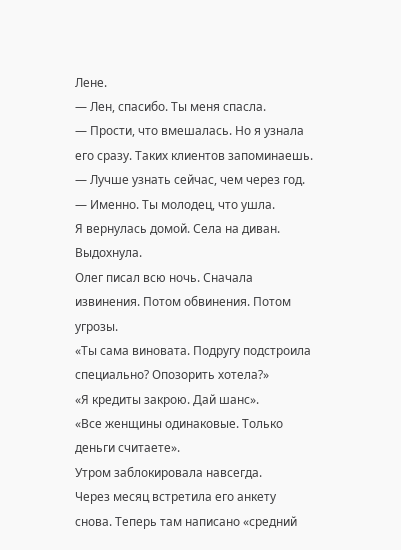Лене.
— Лен, спасибо. Ты меня спасла.
— Прости, что вмешалась. Но я узнала его сразу. Таких клиентов запоминаешь.
— Лучше узнать сейчас, чем через год.
— Именно. Ты молодец, что ушла.
Я вернулась домой. Села на диван. Выдохнула.
Олег писал всю ночь. Сначала извинения. Потом обвинения. Потом угрозы.
«Ты сама виновата. Подругу подстроила специально? Опозорить хотела?»
«Я кредиты закрою. Дай шанс».
«Все женщины одинаковые. Только деньги считаете».
Утром заблокировала навсегда.
Через месяц встретила его анкету снова. Теперь там написано «средний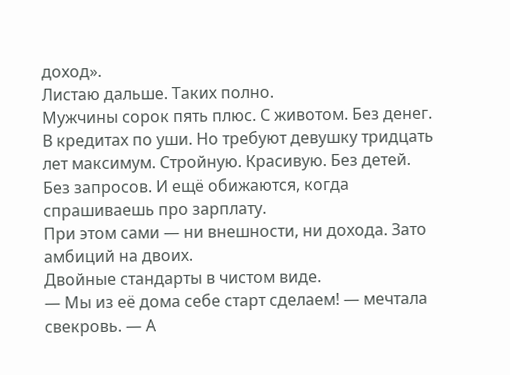доход».
Листаю дальше. Таких полно.
Мужчины сорок пять плюс. С животом. Без денег. В кредитах по уши. Но требуют девушку тридцать лет максимум. Стройную. Красивую. Без детей. Без запросов. И ещё обижаются, когда спрашиваешь про зарплату.
При этом сами — ни внешности, ни дохода. Зато амбиций на двоих.
Двойные стандарты в чистом виде.
— Мы из её дома себе старт сделаем! — мечтала свекровь. — А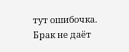тут ошибочка. Брак не даёт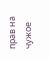прав на чужое